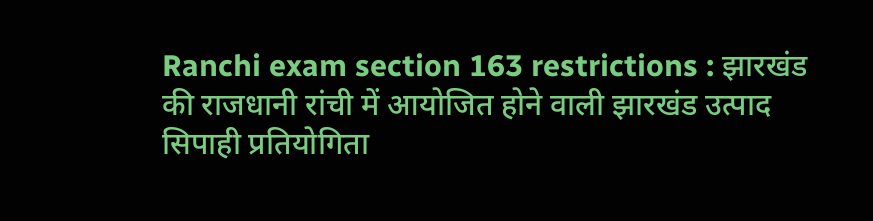Ranchi exam section 163 restrictions : झारखंड की राजधानी रांची में आयोजित होने वाली झारखंड उत्पाद सिपाही प्रतियोगिता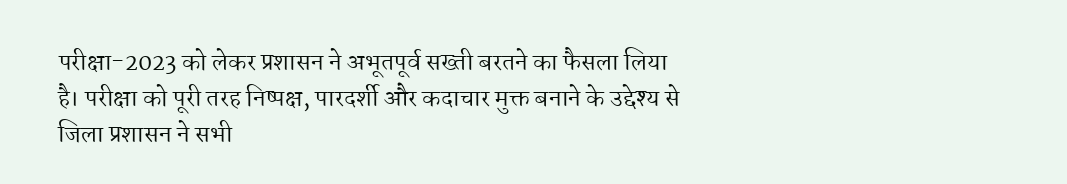परीक्षा-2023 को लेकर प्रशासन ने अभूतपूर्व सख्ती बरतने का फैसला लिया है। परीक्षा को पूरी तरह निष्पक्ष, पारदर्शी और कदाचार मुक्त बनाने के उद्देश्य से जिला प्रशासन ने सभी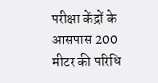परीक्षा केंद्रों के आसपास 200 मीटर की परिधि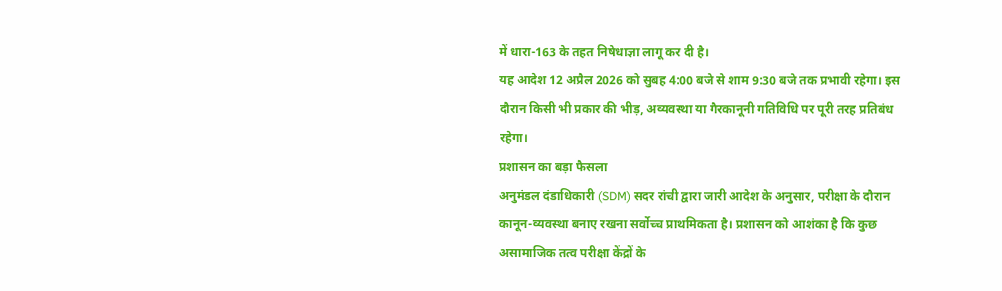में धारा-163 के तहत निषेधाज्ञा लागू कर दी है।
यह आदेश 12 अप्रैल 2026 को सुबह 4:00 बजे से शाम 9:30 बजे तक प्रभावी रहेगा। इस दौरान किसी भी प्रकार की भीड़, अव्यवस्था या गैरकानूनी गतिविधि पर पूरी तरह प्रतिबंध रहेगा।
प्रशासन का बड़ा फैसला
अनुमंडल दंडाधिकारी (SDM) सदर रांची द्वारा जारी आदेश के अनुसार, परीक्षा के दौरान कानून-व्यवस्था बनाए रखना सर्वोच्च प्राथमिकता है। प्रशासन को आशंका है कि कुछ असामाजिक तत्व परीक्षा केंद्रों के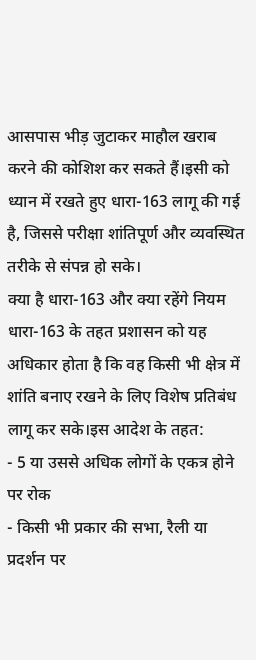आसपास भीड़ जुटाकर माहौल खराब करने की कोशिश कर सकते हैं।इसी को ध्यान में रखते हुए धारा-163 लागू की गई है, जिससे परीक्षा शांतिपूर्ण और व्यवस्थित तरीके से संपन्न हो सके।
क्या है धारा-163 और क्या रहेंगे नियम
धारा-163 के तहत प्रशासन को यह अधिकार होता है कि वह किसी भी क्षेत्र में शांति बनाए रखने के लिए विशेष प्रतिबंध लागू कर सके।इस आदेश के तहत:
- 5 या उससे अधिक लोगों के एकत्र होने पर रोक
- किसी भी प्रकार की सभा, रैली या प्रदर्शन पर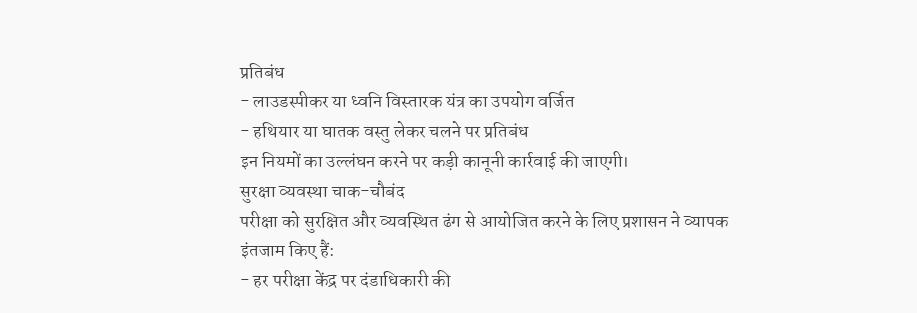प्रतिबंध
- लाउडस्पीकर या ध्वनि विस्तारक यंत्र का उपयोग वर्जित
- हथियार या घातक वस्तु लेकर चलने पर प्रतिबंध
इन नियमों का उल्लंघन करने पर कड़ी कानूनी कार्रवाई की जाएगी।
सुरक्षा व्यवस्था चाक-चौबंद
परीक्षा को सुरक्षित और व्यवस्थित ढंग से आयोजित करने के लिए प्रशासन ने व्यापक इंतजाम किए हैं:
- हर परीक्षा केंद्र पर दंडाधिकारी की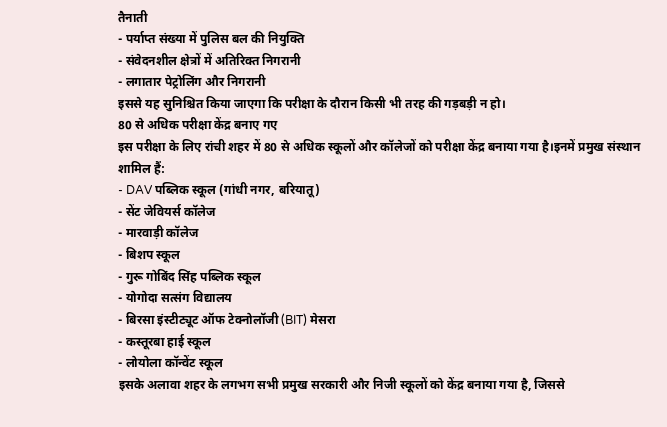तैनाती
- पर्याप्त संख्या में पुलिस बल की नियुक्ति
- संवेदनशील क्षेत्रों में अतिरिक्त निगरानी
- लगातार पेट्रोलिंग और निगरानी
इससे यह सुनिश्चित किया जाएगा कि परीक्षा के दौरान किसी भी तरह की गड़बड़ी न हो।
80 से अधिक परीक्षा केंद्र बनाए गए
इस परीक्षा के लिए रांची शहर में 80 से अधिक स्कूलों और कॉलेजों को परीक्षा केंद्र बनाया गया है।इनमें प्रमुख संस्थान शामिल हैं:
- DAV पब्लिक स्कूल (गांधी नगर, बरियातू)
- सेंट जेवियर्स कॉलेज
- मारवाड़ी कॉलेज
- बिशप स्कूल
- गुरू गोबिंद सिंह पब्लिक स्कूल
- योगोदा सत्संग विद्यालय
- बिरसा इंस्टीट्यूट ऑफ टेक्नोलॉजी (BIT) मेसरा
- कस्तूरबा हाई स्कूल
- लोयोला कॉन्वेंट स्कूल
इसके अलावा शहर के लगभग सभी प्रमुख सरकारी और निजी स्कूलों को केंद्र बनाया गया है, जिससे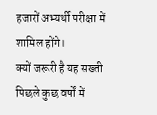हजारों अभ्यर्थी परीक्षा में शामिल होंगे।
क्यों जरूरी है यह सख्ती
पिछले कुछ वर्षों में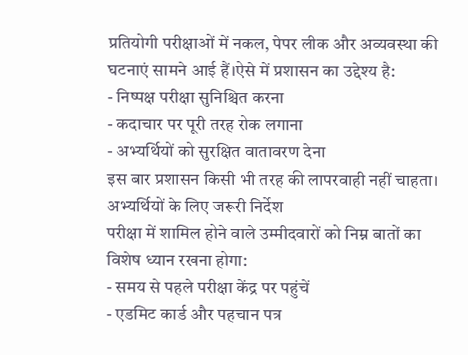प्रतियोगी परीक्षाओं में नकल, पेपर लीक और अव्यवस्था की घटनाएं सामने आई हैं।ऐसे में प्रशासन का उद्देश्य है:
- निष्पक्ष परीक्षा सुनिश्चित करना
- कदाचार पर पूरी तरह रोक लगाना
- अभ्यर्थियों को सुरक्षित वातावरण देना
इस बार प्रशासन किसी भी तरह की लापरवाही नहीं चाहता।
अभ्यर्थियों के लिए जरूरी निर्देश
परीक्षा में शामिल होने वाले उम्मीदवारों को निम्न बातों का विशेष ध्यान रखना होगा:
- समय से पहले परीक्षा केंद्र पर पहुंचें
- एडमिट कार्ड और पहचान पत्र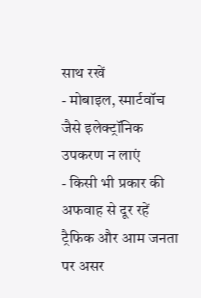साथ रखें
- मोबाइल, स्मार्टवॉच जैसे इलेक्ट्रॉनिक उपकरण न लाएं
- किसी भी प्रकार की अफवाह से दूर रहें
ट्रैफिक और आम जनता पर असर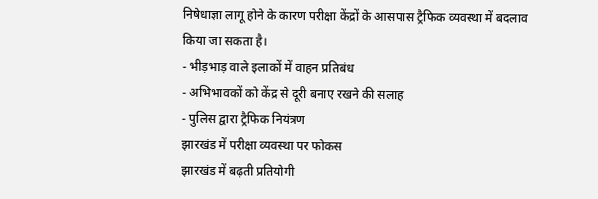निषेधाज्ञा लागू होने के कारण परीक्षा केंद्रों के आसपास ट्रैफिक व्यवस्था में बदलाव किया जा सकता है।
- भीड़भाड़ वाले इलाकों में वाहन प्रतिबंध
- अभिभावकों को केंद्र से दूरी बनाए रखने की सलाह
- पुलिस द्वारा ट्रैफिक नियंत्रण
झारखंड में परीक्षा व्यवस्था पर फोकस
झारखंड में बढ़ती प्रतियोगी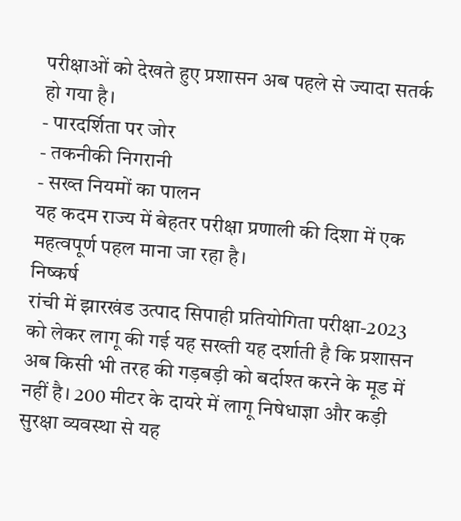परीक्षाओं को देखते हुए प्रशासन अब पहले से ज्यादा सतर्क हो गया है।
- पारदर्शिता पर जोर
- तकनीकी निगरानी
- सख्त नियमों का पालन
यह कदम राज्य में बेहतर परीक्षा प्रणाली की दिशा में एक महत्वपूर्ण पहल माना जा रहा है।
निष्कर्ष
रांची में झारखंड उत्पाद सिपाही प्रतियोगिता परीक्षा-2023 को लेकर लागू की गई यह सख्ती यह दर्शाती है कि प्रशासन अब किसी भी तरह की गड़बड़ी को बर्दाश्त करने के मूड में नहीं है। 200 मीटर के दायरे में लागू निषेधाज्ञा और कड़ी सुरक्षा व्यवस्था से यह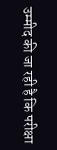उम्मीद की जा रही है कि परीक्षा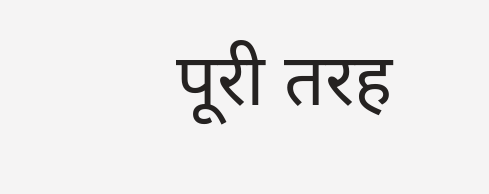पूरी तरह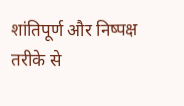शांतिपूर्ण और निष्पक्ष तरीके से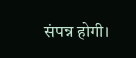संपन्न होगी।